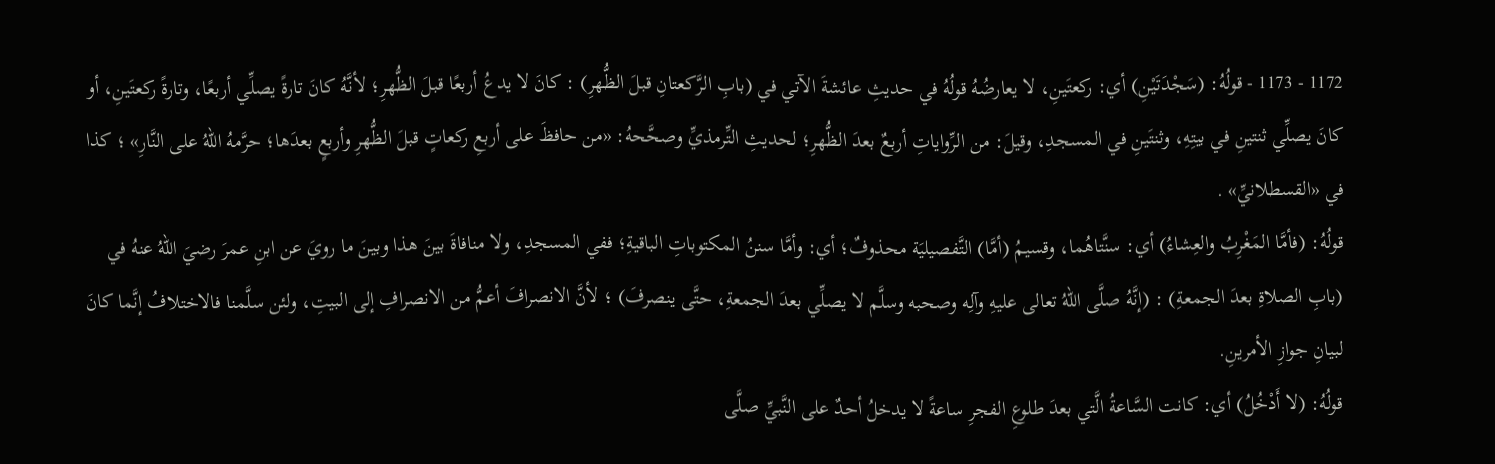1172 - 1173 - قولُهُ: (سَجْدَتَيْنِ) أي: ركعتَينِ، لا يعارضُهُ قولُهُ في حديثِ عائشةَ الآتي في (بابِ الرَّكعتانِ قبلَ الظُّهرِ) : كانَ لا يدعُ أربعًا قبلَ الظُّهرِ؛ لأنَّهُ كانَ تارةً يصلِّي أربعًا، وتارةً ركعتَينِ، أو كانَ يصلِّي ثنتينِ في بيتِهِ، وثنتَينِ في المسجدِ، وقيلَ: من الرِّواياتِ أربعٌ بعدَ الظُّهرِ؛ لحديثِ التِّرمذيِّ وصحَّحهُ: «من حافظَ على أربعِ ركعاتٍ قبلَ الظُّهرِ وأربعٍ بعدَها؛ حرَّمهُ اللهُ على النَّارِ» ؛ كذا في «القسطلانيِّ» .
قولُهُ: (فأمَّا المَغْرِبُ والعِشاءُ) أي: سنَّتاهُما، وقسيمُ (أمَّا) التَّفصيليَة محذوفٌ؛ أي: وأمَّا سننُ المكتوباتِ الباقيةِ؛ ففي المسجدِ، ولا منافاةَ بينَ هذا وبينَ ما رويَ عن ابنِ عمرَ رضيَ اللهُ عنهُ في (بابِ الصلاةِ بعدَ الجمعةِ) : (إنَّهُ صلَّى اللهُ تعالى عليهِ وآلِه وصحبه وسلَّم لا يصلِّي بعدَ الجمعةِ، حتَّى ينصرفَ) ؛ لأنَّ الانصرافَ أعمُّ من الانصرافِ إلى البيتِ، ولئن سلَّمنا فالاختلافُ إنَّما كانَ لبيانِ جوازِ الأمرينِ.
قولُهُ: (لا أَدْخُلُ) أي: كانت السَّاعةُ الَّتي بعدَ طلوعِ الفجرِ ساعةً لا يدخلُ أحدٌ على النَّبيِّ صلَّى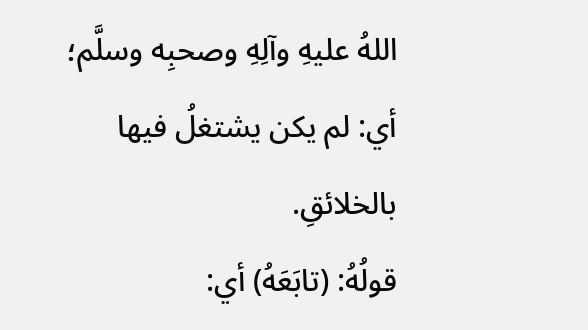اللهُ عليهِ وآلِهِ وصحبِه وسلَّم؛ أي: لم يكن يشتغلُ فيها بالخلائقِ.
قولُهُ: (تابَعَهُ) أي: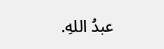عبدُ اللهِ.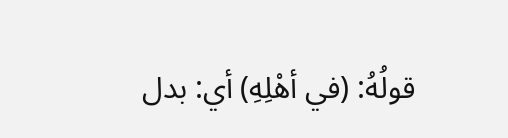قولُهُ: (في أهْلِهِ) أي: بدل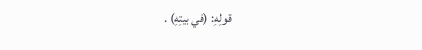قولِهِ: (في بيتِهِ) .